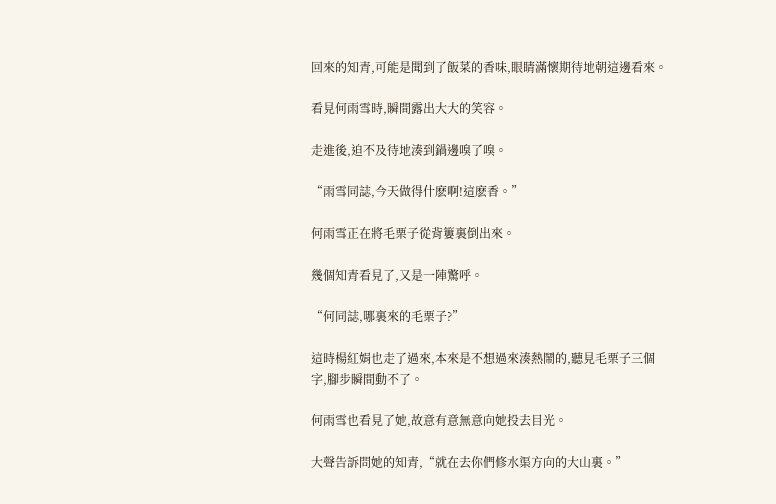回來的知青,可能是聞到了飯菜的香味,眼睛滿懷期待地朝這邊看來。

看見何雨雪時,瞬間露出大大的笑容。

走進後,迫不及待地湊到鍋邊嗅了嗅。

“雨雪同誌,今天做得什麽啊!這麽香。”

何雨雪正在將毛栗子從背簍裏倒出來。

幾個知青看見了,又是一陣驚呼。

“何同誌,哪裏來的毛栗子?”

這時楊紅娟也走了過來,本來是不想過來湊熱鬧的,聽見毛栗子三個字,腳步瞬間動不了。

何雨雪也看見了她,故意有意無意向她投去目光。

大聲告訴問她的知青,“就在去你們修水渠方向的大山裏。”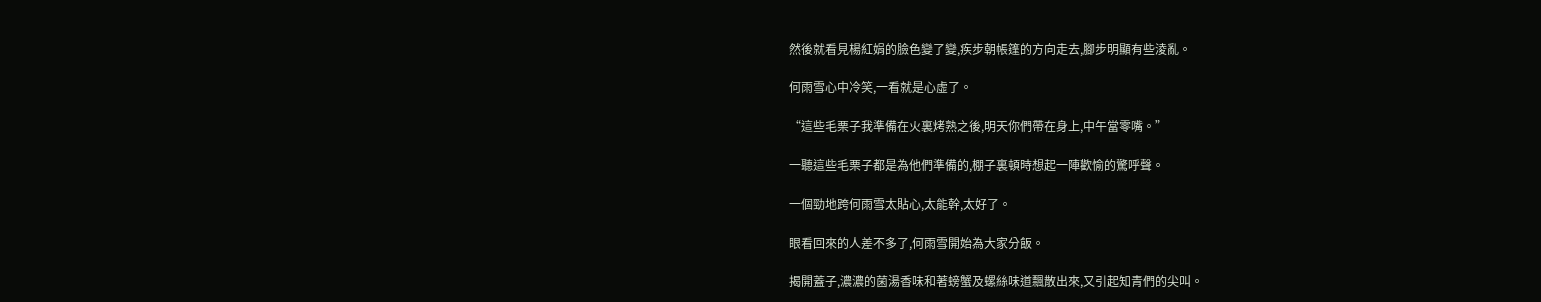然後就看見楊紅娟的臉色變了變,疾步朝帳篷的方向走去,腳步明顯有些淩亂。

何雨雪心中冷笑,一看就是心虛了。

“這些毛栗子我準備在火裏烤熟之後,明天你們帶在身上,中午當零嘴。”

一聽這些毛栗子都是為他們準備的,棚子裏頓時想起一陣歡愉的驚呼聲。

一個勁地跨何雨雪太貼心,太能幹,太好了。

眼看回來的人差不多了,何雨雪開始為大家分飯。

揭開蓋子,濃濃的菌湯香味和著螃蟹及螺絲味道飄散出來,又引起知青們的尖叫。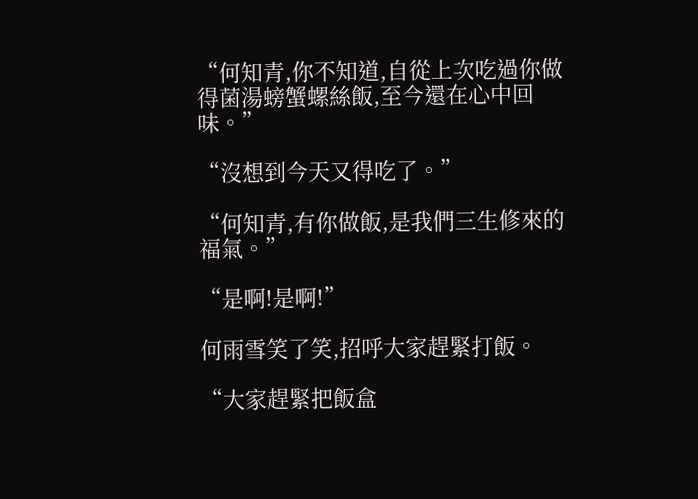“何知青,你不知道,自從上次吃過你做得菌湯螃蟹螺絲飯,至今還在心中回味。”

“沒想到今天又得吃了。”

“何知青,有你做飯,是我們三生修來的福氣。”

“是啊!是啊!”

何雨雪笑了笑,招呼大家趕緊打飯。

“大家趕緊把飯盒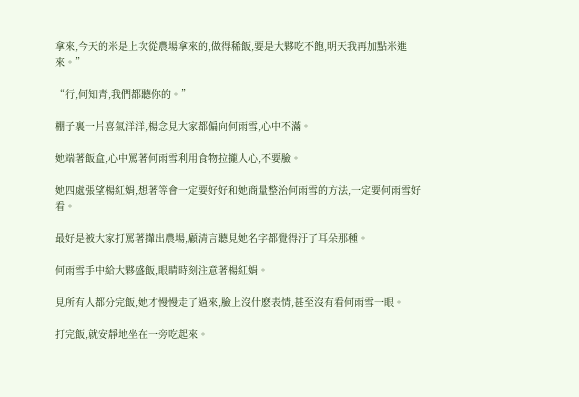拿來,今天的米是上次從農場拿來的,做得稀飯,要是大夥吃不飽,明天我再加點米進來。”

“行,何知青,我們都聽你的。”

棚子裏一片喜氣洋洋,楊念見大家都偏向何雨雪,心中不滿。

她端著飯盒,心中罵著何雨雪利用食物拉攏人心,不要臉。

她四處張望楊紅娟,想著等會一定要好好和她商量整治何雨雪的方法,一定要何雨雪好看。

最好是被大家打罵著攆出農場,顧清言聽見她名字都覺得汙了耳朵那種。

何雨雪手中給大夥盛飯,眼睛時刻注意著楊紅娟。

見所有人都分完飯,她才慢慢走了過來,臉上沒什麽表情,甚至沒有看何雨雪一眼。

打完飯,就安靜地坐在一旁吃起來。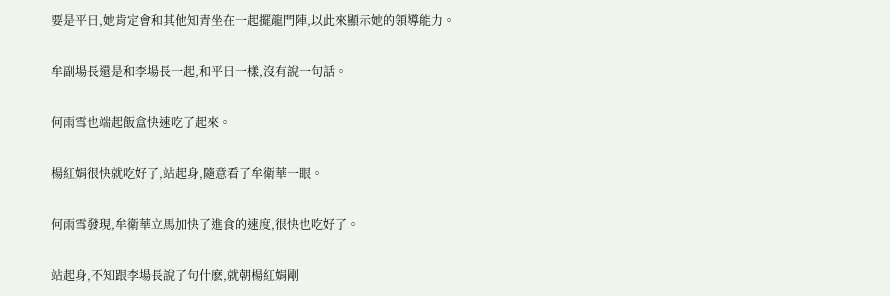要是平日,她肯定會和其他知青坐在一起擺龍門陣,以此來顯示她的領導能力。

牟副場長還是和李場長一起,和平日一樣,沒有說一句話。

何雨雪也端起飯盒快速吃了起來。

楊紅娟很快就吃好了,站起身,隨意看了牟衛華一眼。

何雨雪發現,牟衛華立馬加快了進食的速度,很快也吃好了。

站起身,不知跟李場長說了句什麽,就朝楊紅娟剛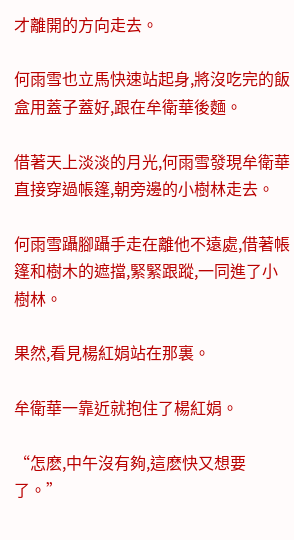才離開的方向走去。

何雨雪也立馬快速站起身,將沒吃完的飯盒用蓋子蓋好,跟在牟衛華後麵。

借著天上淡淡的月光,何雨雪發現牟衛華直接穿過帳篷,朝旁邊的小樹林走去。

何雨雪躡腳躡手走在離他不遠處,借著帳篷和樹木的遮擋,緊緊跟蹤,一同進了小樹林。

果然,看見楊紅娟站在那裏。

牟衛華一靠近就抱住了楊紅娟。

“怎麽,中午沒有夠,這麽快又想要了。”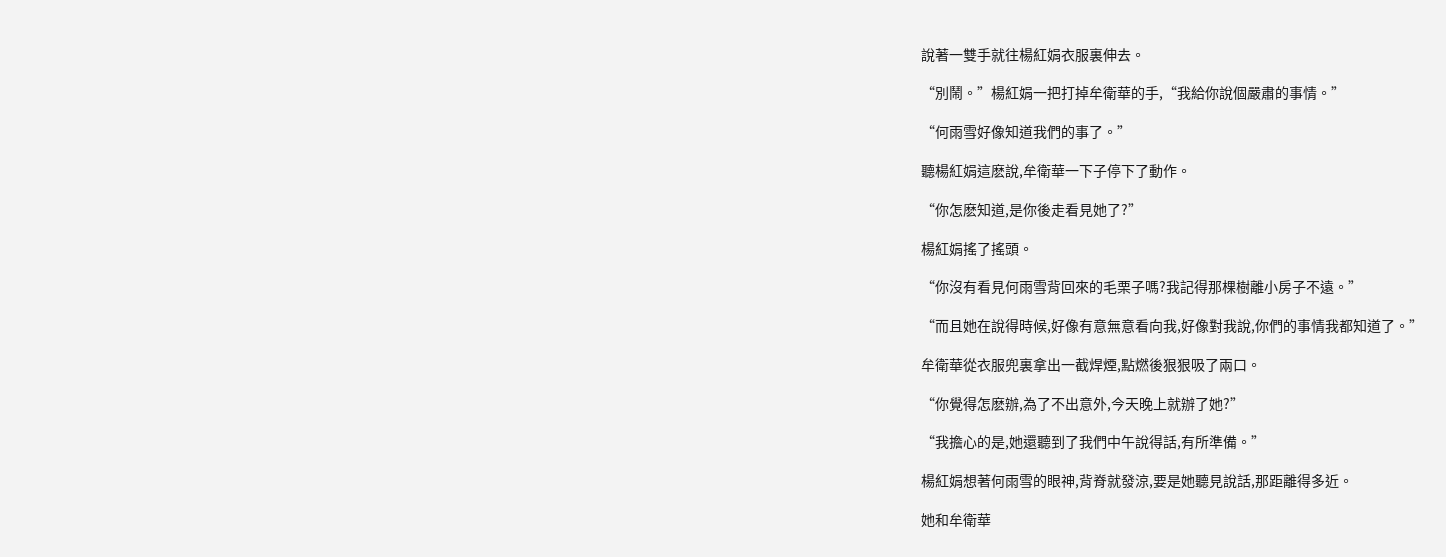說著一雙手就往楊紅娟衣服裏伸去。

“別鬧。”楊紅娟一把打掉牟衛華的手,“我給你說個嚴肅的事情。”

“何雨雪好像知道我們的事了。”

聽楊紅娟這麽說,牟衛華一下子停下了動作。

“你怎麽知道,是你後走看見她了?”

楊紅娟搖了搖頭。

“你沒有看見何雨雪背回來的毛栗子嗎?我記得那棵樹離小房子不遠。”

“而且她在說得時候,好像有意無意看向我,好像對我說,你們的事情我都知道了。”

牟衛華從衣服兜裏拿出一截焊煙,點燃後狠狠吸了兩口。

“你覺得怎麽辦,為了不出意外,今天晚上就辦了她?”

“我擔心的是,她還聽到了我們中午說得話,有所準備。”

楊紅娟想著何雨雪的眼神,背脊就發涼,要是她聽見說話,那距離得多近。

她和牟衛華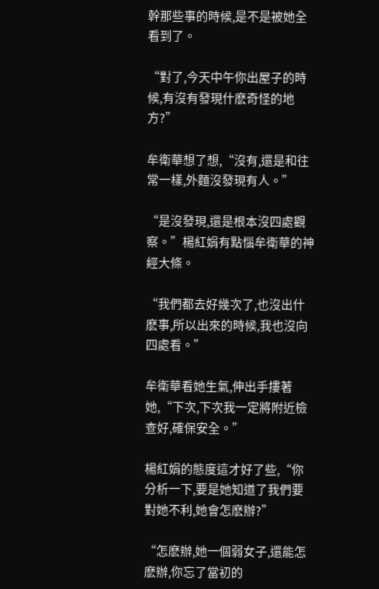幹那些事的時候,是不是被她全看到了。

“對了,今天中午你出屋子的時候,有沒有發現什麽奇怪的地方?”

牟衛華想了想,“沒有,還是和往常一樣,外麵沒發現有人。”

“是沒發現,還是根本沒四處觀察。”楊紅娟有點惱牟衛華的神經大條。

“我們都去好幾次了,也沒出什麽事,所以出來的時候,我也沒向四處看。”

牟衛華看她生氣,伸出手摟著她,“下次,下次我一定將附近檢查好,確保安全。”

楊紅娟的態度這才好了些,“你分析一下,要是她知道了我們要對她不利,她會怎麽辦?”

“怎麽辦,她一個弱女子,還能怎麽辦,你忘了當初的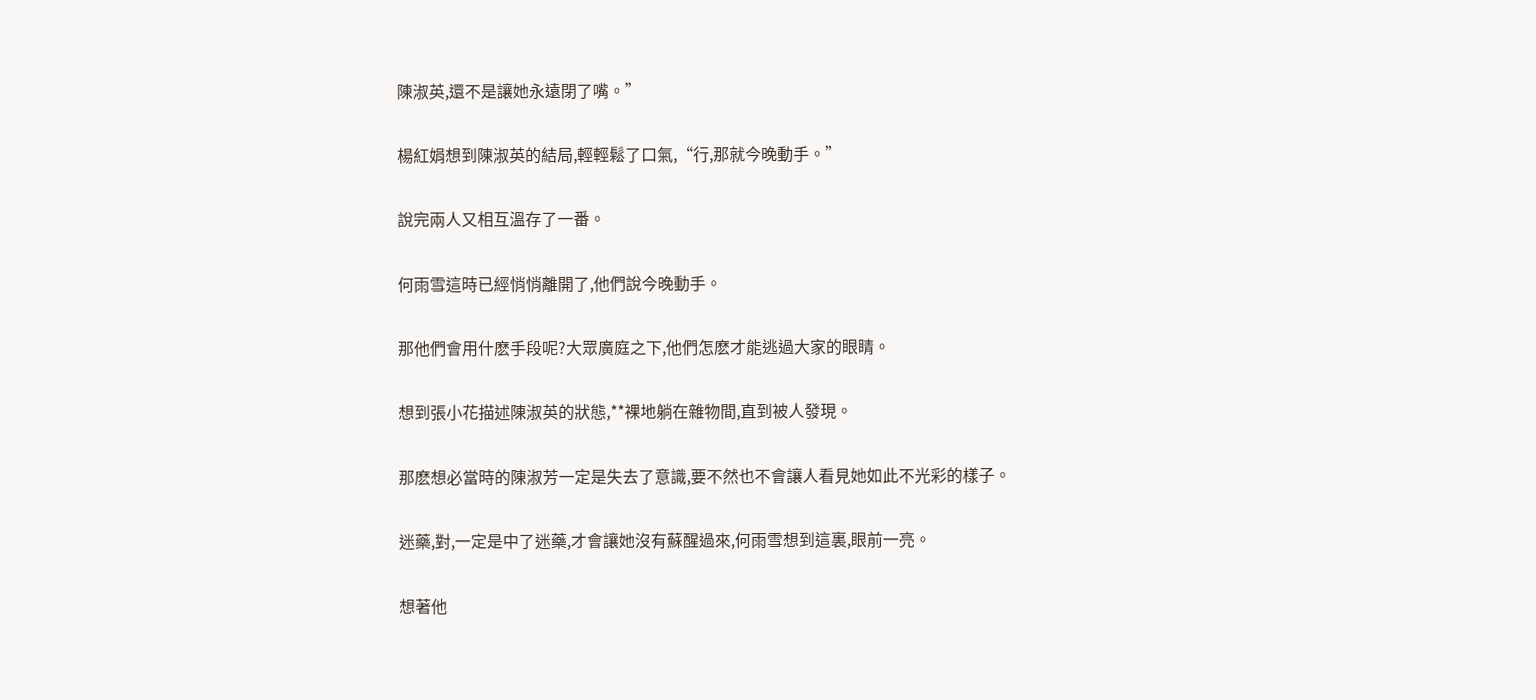陳淑英,還不是讓她永遠閉了嘴。”

楊紅娟想到陳淑英的結局,輕輕鬆了口氣,“行,那就今晚動手。”

說完兩人又相互溫存了一番。

何雨雪這時已經悄悄離開了,他們說今晚動手。

那他們會用什麽手段呢?大眾廣庭之下,他們怎麽才能逃過大家的眼睛。

想到張小花描述陳淑英的狀態,**裸地躺在雜物間,直到被人發現。

那麽想必當時的陳淑芳一定是失去了意識,要不然也不會讓人看見她如此不光彩的樣子。

迷藥,對,一定是中了迷藥,才會讓她沒有蘇醒過來,何雨雪想到這裏,眼前一亮。

想著他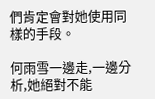們肯定會對她使用同樣的手段。

何雨雪一邊走,一邊分析,她絕對不能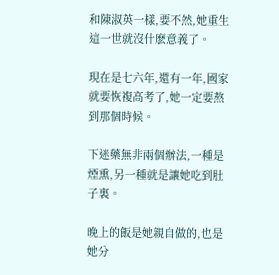和陳淑英一樣,要不然,她重生這一世就沒什麽意義了。

現在是七六年,還有一年,國家就要恢複高考了,她一定要熬到那個時候。

下迷藥無非兩個辦法,一種是煙熏,另一種就是讓她吃到肚子裏。

晚上的飯是她親自做的,也是她分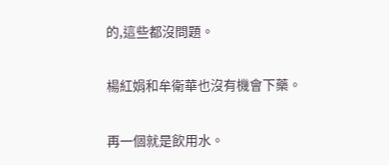的,這些都沒問題。

楊紅娟和牟衛華也沒有機會下藥。

再一個就是飲用水。